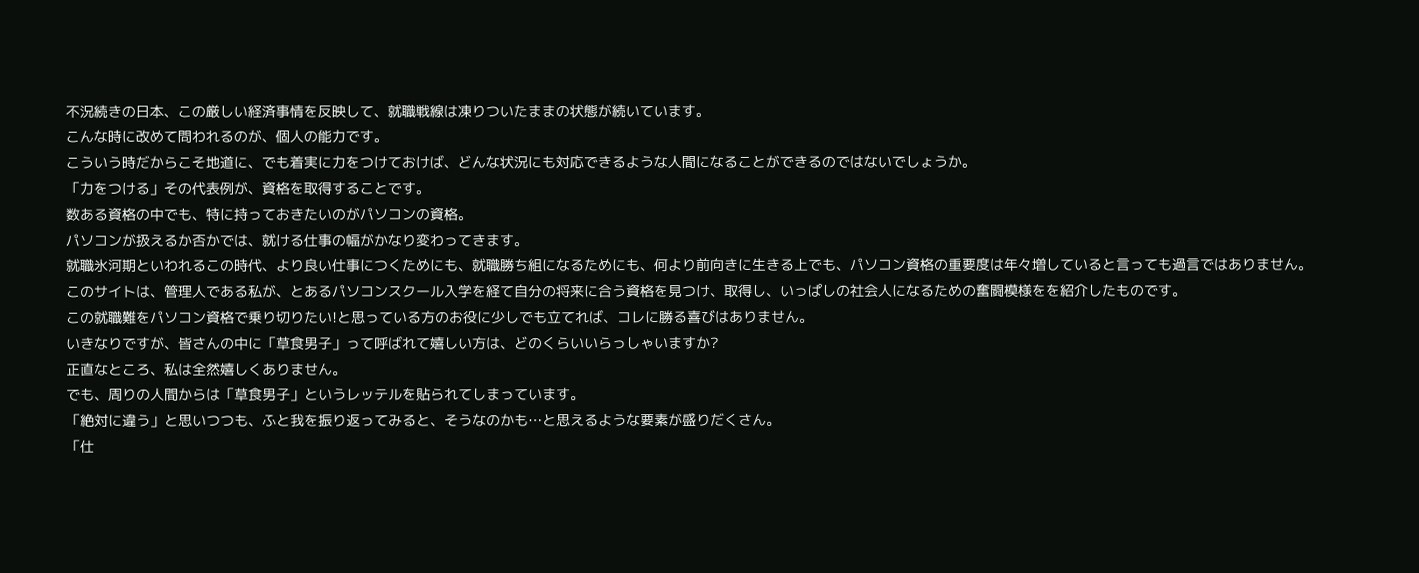不況続きの日本、この厳しい経済事情を反映して、就職戦線は凍りついたままの状態が続いています。
こんな時に改めて問われるのが、個人の能力です。
こういう時だからこそ地道に、でも着実に力をつけておけば、どんな状況にも対応できるような人間になることができるのではないでしょうか。
「力をつける」その代表例が、資格を取得することです。
数ある資格の中でも、特に持っておきたいのがパソコンの資格。
パソコンが扱えるか否かでは、就ける仕事の幅がかなり変わってきます。
就職氷河期といわれるこの時代、より良い仕事につくためにも、就職勝ち組になるためにも、何より前向きに生きる上でも、パソコン資格の重要度は年々増していると言っても過言ではありません。
このサイトは、管理人である私が、とあるパソコンスクール入学を経て自分の将来に合う資格を見つけ、取得し、いっぱしの社会人になるための奮闘模様をを紹介したものです。
この就職難をパソコン資格で乗り切りたい!と思っている方のお役に少しでも立てれば、コレに勝る喜びはありません。
いきなりですが、皆さんの中に「草食男子」って呼ばれて嬉しい方は、どのくらいいらっしゃいますか?
正直なところ、私は全然嬉しくありません。
でも、周りの人間からは「草食男子」というレッテルを貼られてしまっています。
「絶対に違う」と思いつつも、ふと我を振り返ってみると、そうなのかも…と思えるような要素が盛りだくさん。
「仕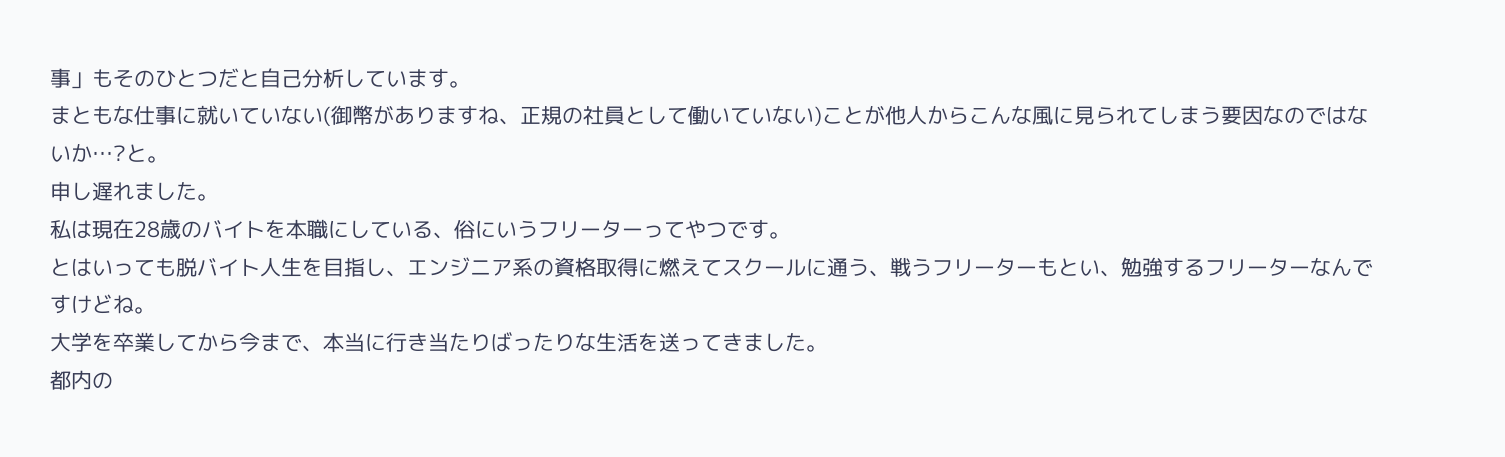事」もそのひとつだと自己分析しています。
まともな仕事に就いていない(御幣がありますね、正規の社員として働いていない)ことが他人からこんな風に見られてしまう要因なのではないか…?と。
申し遅れました。
私は現在28歳のバイトを本職にしている、俗にいうフリーターってやつです。
とはいっても脱バイト人生を目指し、エンジニア系の資格取得に燃えてスクールに通う、戦うフリーターもとい、勉強するフリーターなんですけどね。
大学を卒業してから今まで、本当に行き当たりばったりな生活を送ってきました。
都内の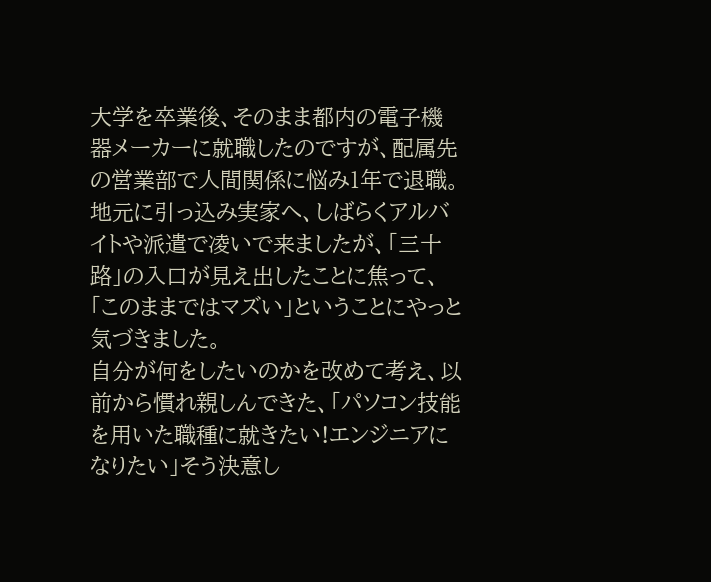大学を卒業後、そのまま都内の電子機器メーカーに就職したのですが、配属先の営業部で人間関係に悩み1年で退職。
地元に引っ込み実家へ、しばらくアルバイトや派遣で凌いで来ましたが、「三十路」の入口が見え出したことに焦って、「このままではマズい」ということにやっと気づきました。
自分が何をしたいのかを改めて考え、以前から慣れ親しんできた、「パソコン技能を用いた職種に就きたい!エンジニアになりたい」そう決意し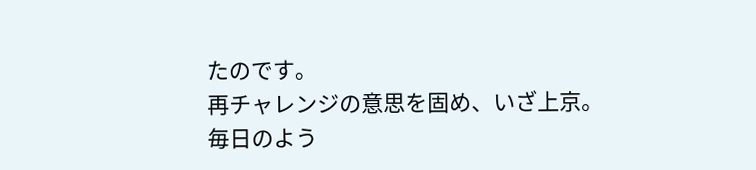たのです。
再チャレンジの意思を固め、いざ上京。
毎日のよう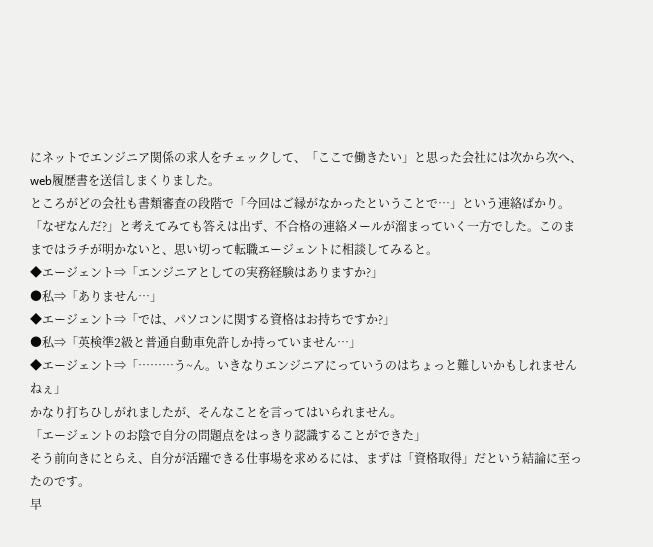にネットでエンジニア関係の求人をチェックして、「ここで働きたい」と思った会社には次から次へ、web履歴書を送信しまくりました。
ところがどの会社も書類審査の段階で「今回はご縁がなかったということで…」という連絡ばかり。
「なぜなんだ?」と考えてみても答えは出ず、不合格の連絡メールが溜まっていく一方でした。このままではラチが明かないと、思い切って転職エージェントに相談してみると。
◆エージェント⇒「エンジニアとしての実務経験はありますか?」
●私⇒「ありません…」
◆エージェント⇒「では、パソコンに関する資格はお持ちですか?」
●私⇒「英検準2級と普通自動車免許しか持っていません…」
◆エージェント⇒「………う~ん。いきなりエンジニアにっていうのはちょっと難しいかもしれませんねぇ」
かなり打ちひしがれましたが、そんなことを言ってはいられません。
「エージェントのお陰で自分の問題点をはっきり認識することができた」
そう前向きにとらえ、自分が活躍できる仕事場を求めるには、まずは「資格取得」だという結論に至ったのです。
早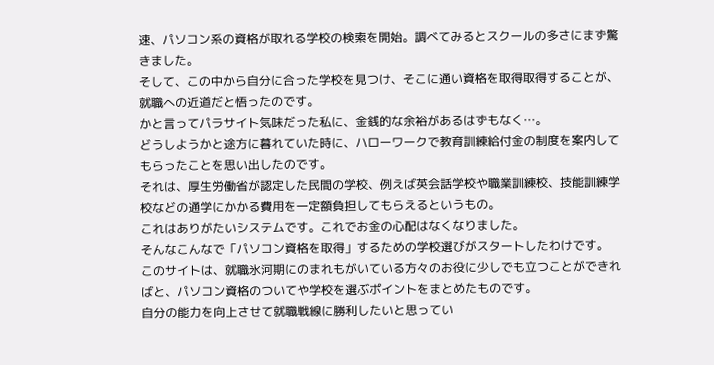速、パソコン系の資格が取れる学校の検索を開始。調べてみるとスクールの多さにまず驚きました。
そして、この中から自分に合った学校を見つけ、そこに通い資格を取得取得することが、就職への近道だと悟ったのです。
かと言ってパラサイト気味だった私に、金銭的な余裕があるはずもなく…。
どうしようかと途方に暮れていた時に、ハローワークで教育訓練給付金の制度を案内してもらったことを思い出したのです。
それは、厚生労働省が認定した民間の学校、例えば英会話学校や職業訓練校、技能訓練学校などの通学にかかる費用を一定額負担してもらえるというもの。
これはありがたいシステムです。これでお金の心配はなくなりました。
そんなこんなで「パソコン資格を取得」するための学校選びがスタートしたわけです。
このサイトは、就職氷河期にのまれもがいている方々のお役に少しでも立つことができればと、パソコン資格のついてや学校を選ぶポイントをまとめたものです。
自分の能力を向上させて就職戦線に勝利したいと思ってい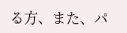る方、また、パ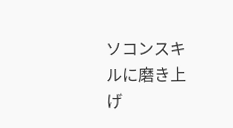ソコンスキルに磨き上げ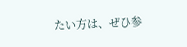たい方は、ぜひ参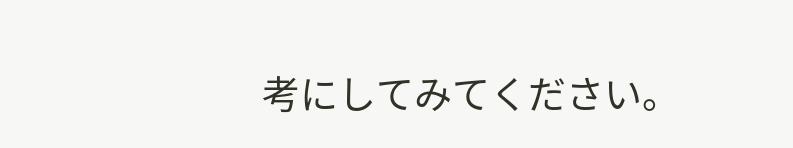考にしてみてください。